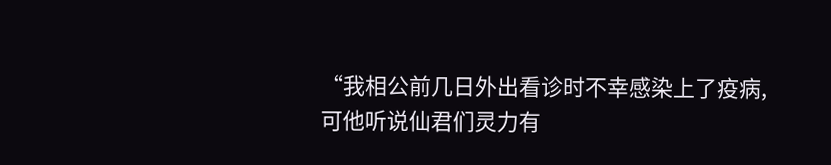“我相公前几日外出看诊时不幸感染上了疫病,可他听说仙君们灵力有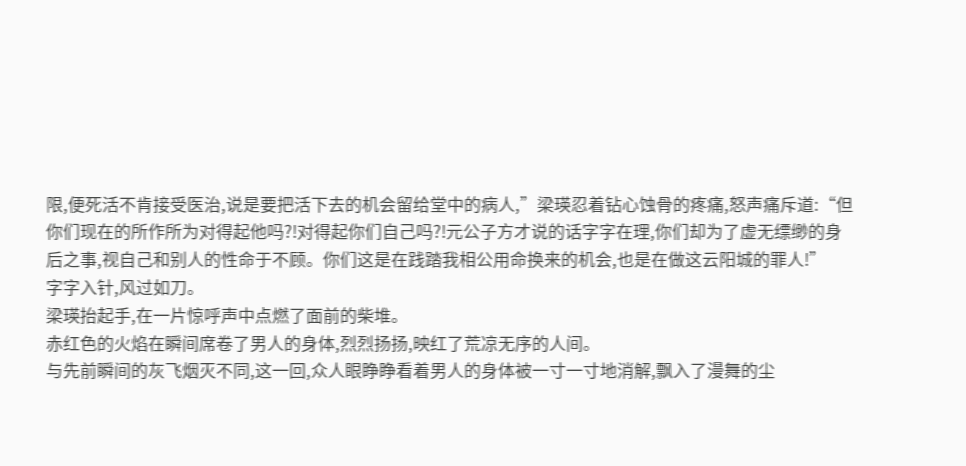限,便死活不肯接受医治,说是要把活下去的机会留给堂中的病人,”梁瑛忍着钻心蚀骨的疼痛,怒声痛斥道:“但你们现在的所作所为对得起他吗?!对得起你们自己吗?!元公子方才说的话字字在理,你们却为了虚无缥缈的身后之事,视自己和别人的性命于不顾。你们这是在践踏我相公用命换来的机会,也是在做这云阳城的罪人!”
字字入针,风过如刀。
梁瑛抬起手,在一片惊呼声中点燃了面前的柴堆。
赤红色的火焰在瞬间席卷了男人的身体,烈烈扬扬,映红了荒凉无序的人间。
与先前瞬间的灰飞烟灭不同,这一回,众人眼睁睁看着男人的身体被一寸一寸地消解,飘入了漫舞的尘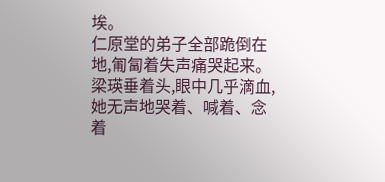埃。
仁原堂的弟子全部跪倒在地,匍匐着失声痛哭起来。
梁瑛垂着头,眼中几乎滴血,她无声地哭着、喊着、念着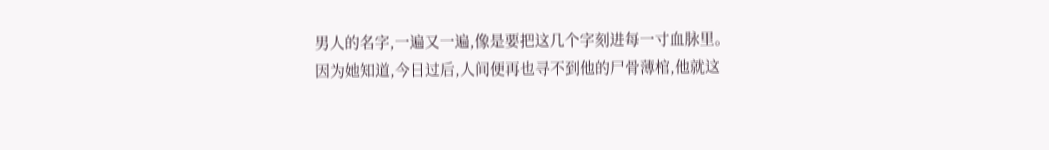男人的名字,一遍又一遍,像是要把这几个字刻进每一寸血脉里。
因为她知道,今日过后,人间便再也寻不到他的尸骨薄棺,他就这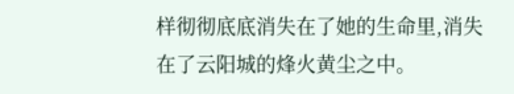样彻彻底底消失在了她的生命里,消失在了云阳城的烽火黄尘之中。